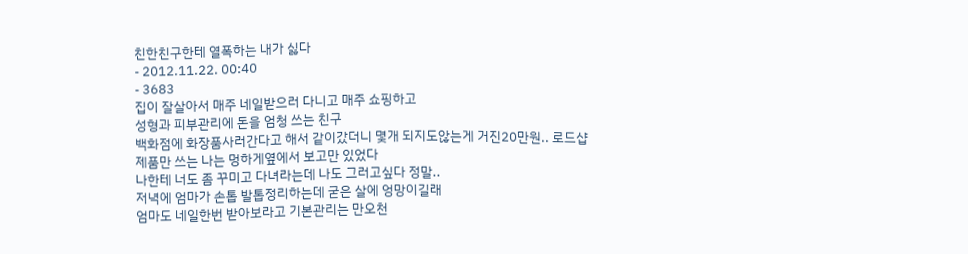친한친구한테 열폭하는 내가 싫다
- 2012.11.22. 00:40
- 3683
집이 잘살아서 매주 네일받으러 다니고 매주 쇼핑하고
성형과 피부관리에 돈을 엄청 쓰는 친구
백화점에 화장품사러간다고 해서 같이갔더니 몇개 되지도않는게 거진20만원.. 로드샵제품만 쓰는 나는 멍하게옆에서 보고만 있었다
나한테 너도 좀 꾸미고 다녀라는데 나도 그러고싶다 정말..
저녁에 엄마가 손톱 발톱정리하는데 굳은 살에 엉망이길래
엄마도 네일한번 받아보라고 기본관리는 만오천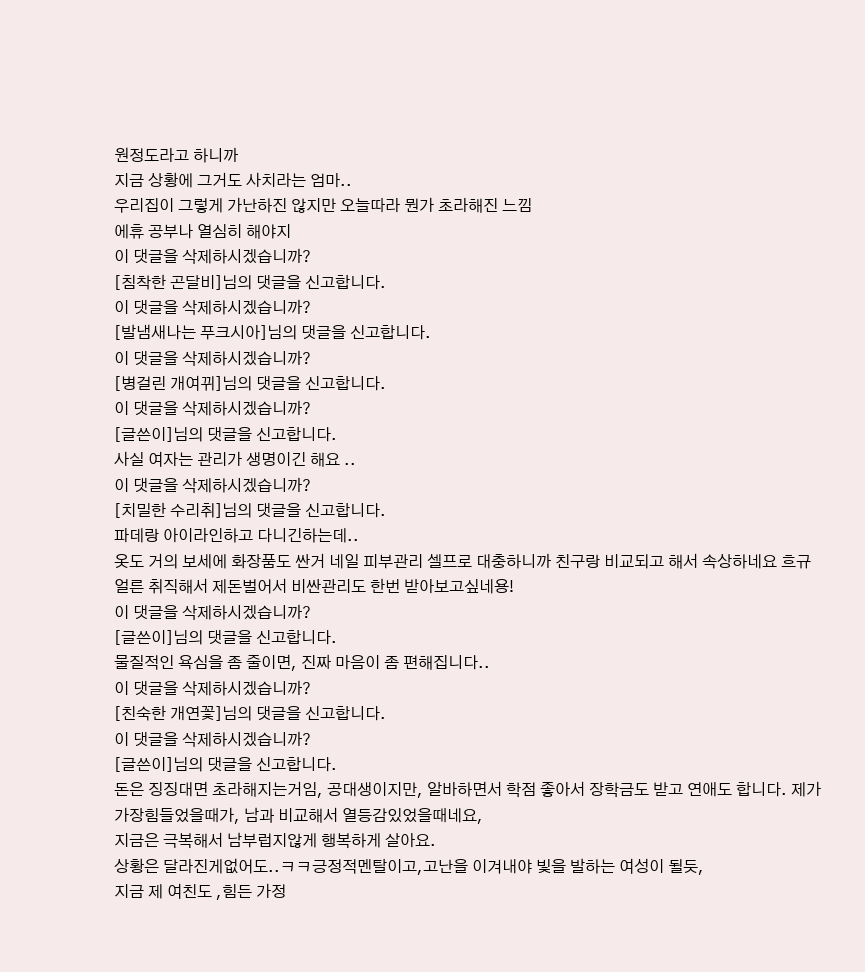원정도라고 하니까
지금 상황에 그거도 사치라는 엄마..
우리집이 그렇게 가난하진 않지만 오늘따라 뭔가 초라해진 느낌
에휴 공부나 열심히 해야지
이 댓글을 삭제하시겠습니까?
[침착한 곤달비]님의 댓글을 신고합니다.
이 댓글을 삭제하시겠습니까?
[발냄새나는 푸크시아]님의 댓글을 신고합니다.
이 댓글을 삭제하시겠습니까?
[병걸린 개여뀌]님의 댓글을 신고합니다.
이 댓글을 삭제하시겠습니까?
[글쓴이]님의 댓글을 신고합니다.
사실 여자는 관리가 생명이긴 해요 ..
이 댓글을 삭제하시겠습니까?
[치밀한 수리취]님의 댓글을 신고합니다.
파데랑 아이라인하고 다니긴하는데..
옷도 거의 보세에 화장품도 싼거 네일 피부관리 셀프로 대충하니까 친구랑 비교되고 해서 속상하네요 흐규
얼른 취직해서 제돈벌어서 비싼관리도 한번 받아보고싶네용!
이 댓글을 삭제하시겠습니까?
[글쓴이]님의 댓글을 신고합니다.
물질적인 욕심을 좀 줄이면, 진짜 마음이 좀 편해집니다..
이 댓글을 삭제하시겠습니까?
[친숙한 개연꽃]님의 댓글을 신고합니다.
이 댓글을 삭제하시겠습니까?
[글쓴이]님의 댓글을 신고합니다.
돈은 징징대면 초라해지는거임, 공대생이지만, 알바하면서 학점 좋아서 장학금도 받고 연애도 합니다. 제가 가장힘들었을때가, 남과 비교해서 열등감있었을때네요,
지금은 극복해서 남부럽지않게 행복하게 살아요.
상황은 달라진게없어도..ㅋㅋ긍정적멘탈이고,고난을 이겨내야 빛을 발하는 여성이 될듯,
지금 제 여친도 ,힘든 가정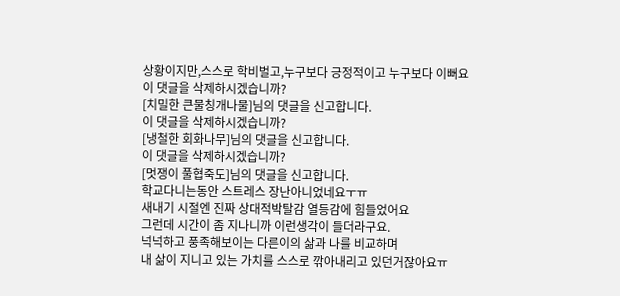상황이지만,스스로 학비벌고,누구보다 긍정적이고 누구보다 이뻐요
이 댓글을 삭제하시겠습니까?
[치밀한 큰물칭개나물]님의 댓글을 신고합니다.
이 댓글을 삭제하시겠습니까?
[냉철한 회화나무]님의 댓글을 신고합니다.
이 댓글을 삭제하시겠습니까?
[멋쟁이 풀협죽도]님의 댓글을 신고합니다.
학교다니는동안 스트레스 장난아니었네요ㅜㅠ
새내기 시절엔 진짜 상대적박탈감 열등감에 힘들었어요
그런데 시간이 좀 지나니까 이런생각이 들더라구요.
넉넉하고 풍족해보이는 다른이의 삶과 나를 비교하며
내 삶이 지니고 있는 가치를 스스로 깎아내리고 있던거잖아요ㅠ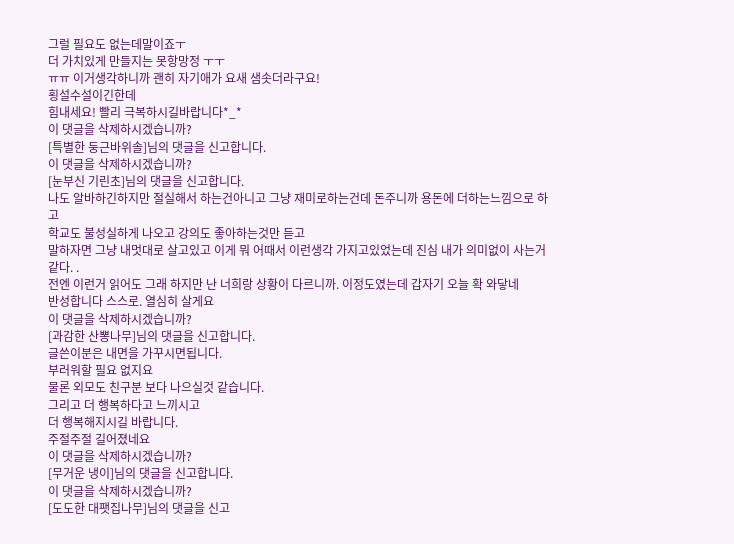그럴 필요도 없는데말이죠ㅜ
더 가치있게 만들지는 못항망정 ㅜㅜ
ㅠㅠ 이거생각하니까 괜히 자기애가 요새 샘솟더라구요!
횡설수설이긴한데
힘내세요! 빨리 극복하시길바랍니다*_*
이 댓글을 삭제하시겠습니까?
[특별한 둥근바위솔]님의 댓글을 신고합니다.
이 댓글을 삭제하시겠습니까?
[눈부신 기린초]님의 댓글을 신고합니다.
나도 알바하긴하지만 절실해서 하는건아니고 그냥 재미로하는건데 돈주니까 용돈에 더하는느낌으로 하고
학교도 불성실하게 나오고 강의도 좋아하는것만 듣고
말하자면 그냥 내멋대로 살고있고 이게 뭐 어때서 이런생각 가지고있었는데 진심 내가 의미없이 사는거 같다. .
전엔 이런거 읽어도 그래 하지만 난 너희랑 상황이 다르니까. 이정도였는데 갑자기 오늘 확 와닿네
반성합니다 스스로. 열심히 살게요
이 댓글을 삭제하시겠습니까?
[과감한 산뽕나무]님의 댓글을 신고합니다.
글쓴이분은 내면을 가꾸시면됩니다.
부러워할 필요 없지요
물론 외모도 친구분 보다 나으실것 같습니다.
그리고 더 행복하다고 느끼시고
더 행복해지시길 바랍니다.
주절주절 길어졌네요
이 댓글을 삭제하시겠습니까?
[무거운 냉이]님의 댓글을 신고합니다.
이 댓글을 삭제하시겠습니까?
[도도한 대팻집나무]님의 댓글을 신고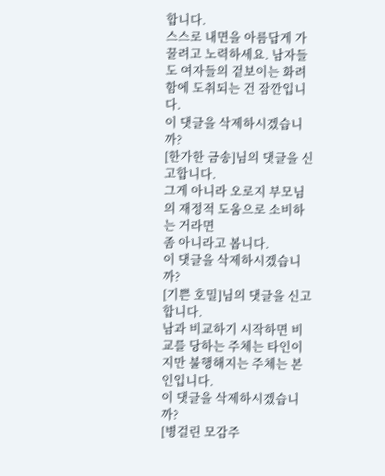합니다.
스스로 내면을 아름답게 가꿀려고 노력하세요. 남자들도 여자들의 겉보이는 화려함에 도취되는 건 잠깐입니다.
이 댓글을 삭제하시겠습니까?
[한가한 금송]님의 댓글을 신고합니다.
그게 아니라 오로지 부모님의 재정적 도움으로 소비하는 거라면
좀 아니라고 봅니다.
이 댓글을 삭제하시겠습니까?
[기쁜 호밀]님의 댓글을 신고합니다.
남과 비교하기 시작하면 비교를 당하는 주체는 타인이지만 불행해지는 주체는 본인입니다.
이 댓글을 삭제하시겠습니까?
[병걸린 모감주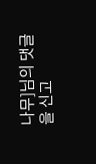나무]님의 댓글을 신고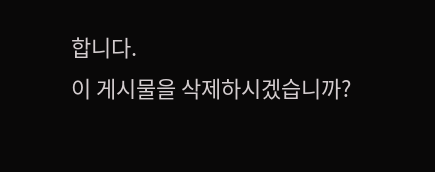합니다.
이 게시물을 삭제하시겠습니까?